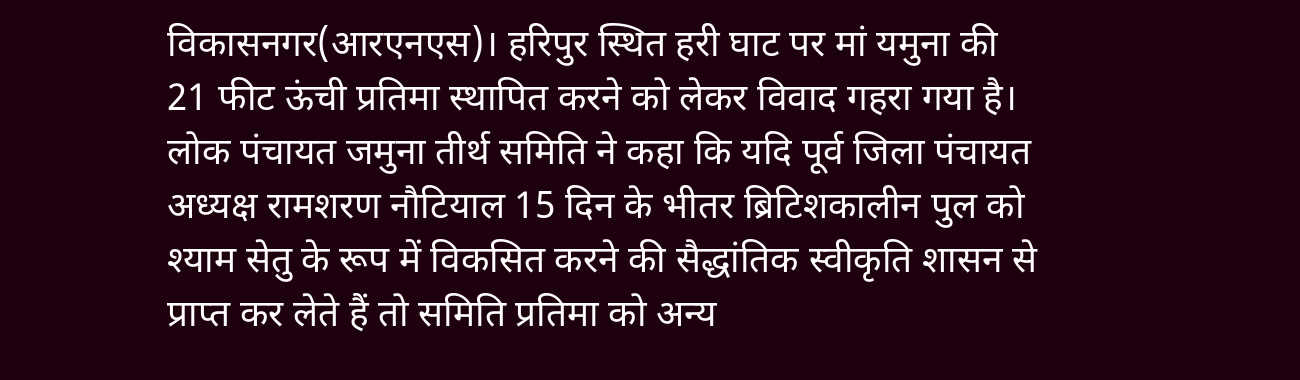विकासनगर(आरएनएस)। हरिपुर स्थित हरी घाट पर मां यमुना की 21 फीट ऊंची प्रतिमा स्थापित करने को लेकर विवाद गहरा गया है। लोक पंचायत जमुना तीर्थ समिति ने कहा कि यदि पूर्व जिला पंचायत अध्यक्ष रामशरण नौटियाल 15 दिन के भीतर ब्रिटिशकालीन पुल को श्याम सेतु के रूप में विकसित करने की सैद्धांतिक स्वीकृति शासन से प्राप्त कर लेते हैं तो समिति प्रतिमा को अन्य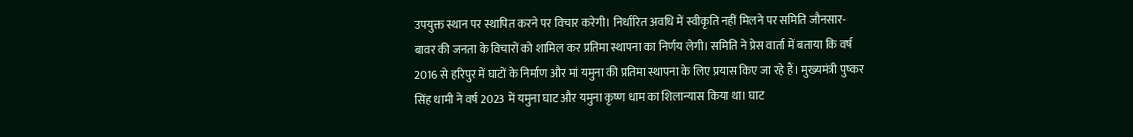उपयुक्त स्थान पर स्थापित करने पर विचार करेगी। निर्धारित अवधि में स्वीकृति नहीं मिलने पर समिति जौनसार-बावर की जनता के विचारों को शामिल कर प्रतिमा स्थापना का निर्णय लेगी। समिति ने प्रेस वार्ता में बताया कि वर्ष 2016 से हरिपुर में घाटों के निर्माण और मां यमुना की प्रतिमा स्थापना के लिए प्रयास किए जा रहे हैं। मुख्यमंत्री पुष्कर सिंह धामी ने वर्ष 2023 में यमुना घाट और यमुना कृष्ण धाम का शिलान्यास किया था। घाट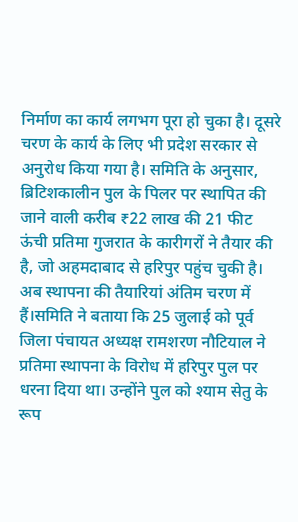निर्माण का कार्य लगभग पूरा हो चुका है। दूसरे चरण के कार्य के लिए भी प्रदेश सरकार से अनुरोध किया गया है। समिति के अनुसार, ब्रिटिशकालीन पुल के पिलर पर स्थापित की जाने वाली करीब ₹22 लाख की 21 फीट ऊंची प्रतिमा गुजरात के कारीगरों ने तैयार की है, जो अहमदाबाद से हरिपुर पहुंच चुकी है। अब स्थापना की तैयारियां अंतिम चरण में हैं।समिति ने बताया कि 25 जुलाई को पूर्व जिला पंचायत अध्यक्ष रामशरण नौटियाल ने प्रतिमा स्थापना के विरोध में हरिपुर पुल पर धरना दिया था। उन्होंने पुल को श्याम सेतु के रूप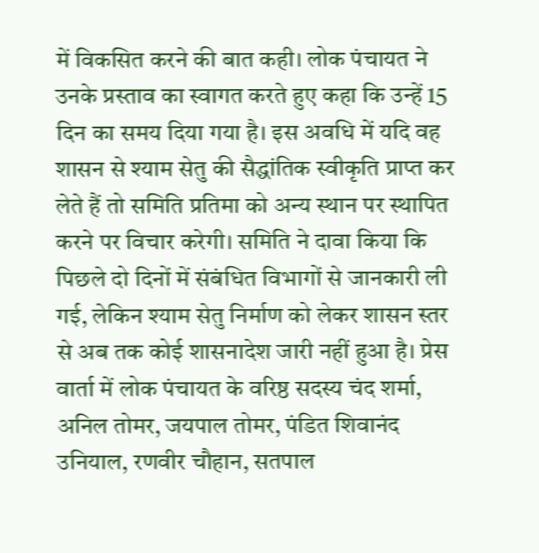में विकसित करने की बात कही। लोक पंचायत ने उनके प्रस्ताव का स्वागत करते हुए कहा कि उन्हें 15 दिन का समय दिया गया है। इस अवधि में यदि वह शासन से श्याम सेतु की सैद्धांतिक स्वीकृति प्राप्त कर लेते हैं तो समिति प्रतिमा को अन्य स्थान पर स्थापित करने पर विचार करेगी। समिति ने दावा किया कि पिछले दो दिनों में संबंधित विभागों से जानकारी ली गई, लेकिन श्याम सेतु निर्माण को लेकर शासन स्तर से अब तक कोई शासनादेश जारी नहीं हुआ है। प्रेस वार्ता में लोक पंचायत के वरिष्ठ सदस्य चंद शर्मा, अनिल तोमर, जयपाल तोमर, पंडित शिवानंद उनियाल, रणवीर चौहान, सतपाल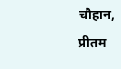चौहान, प्रीतम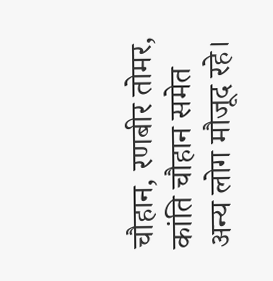चौहान, रणबीर तोमर, कांति चौहान समेत अन्य लोग मौजूद रहे।